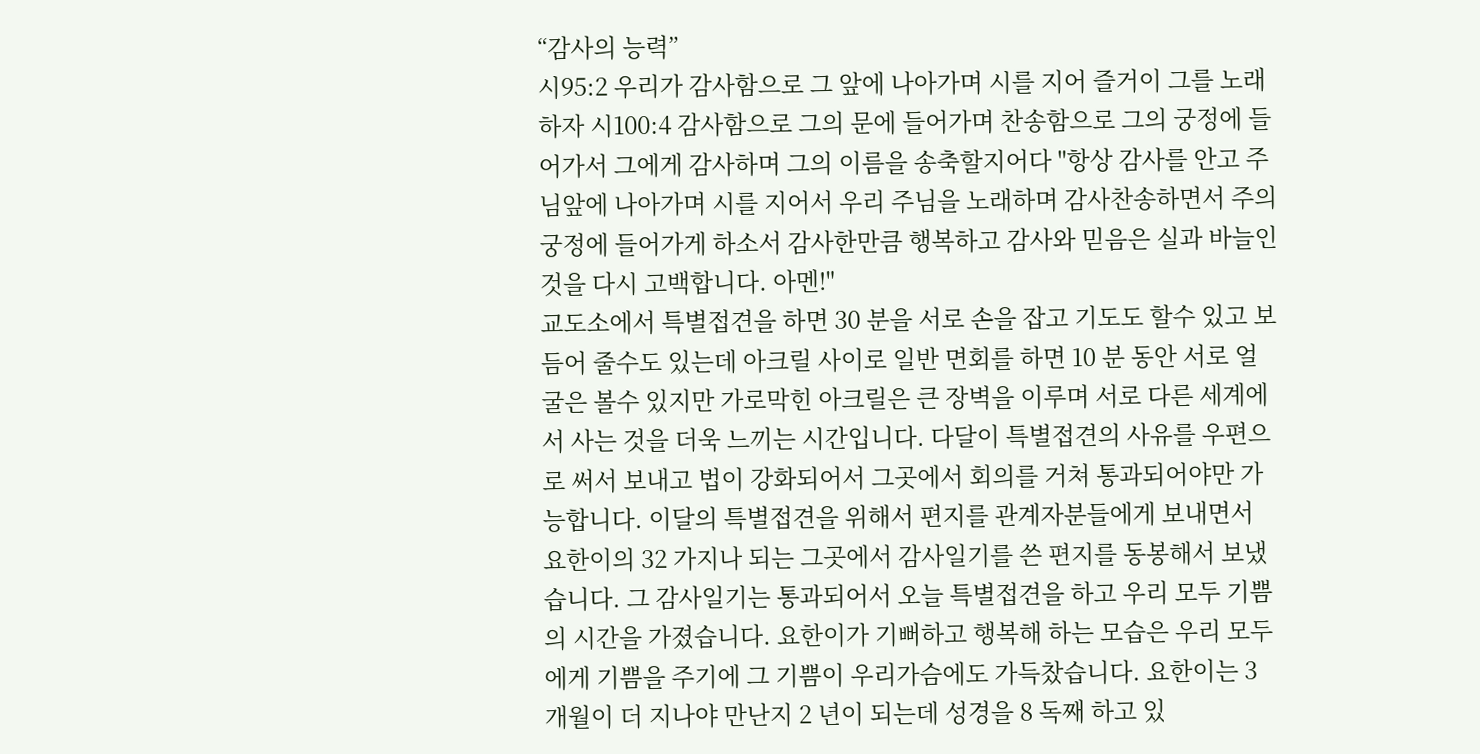“감사의 능력”
시95:2 우리가 감사함으로 그 앞에 나아가며 시를 지어 즐거이 그를 노래하자 시100:4 감사함으로 그의 문에 들어가며 찬송함으로 그의 궁정에 들어가서 그에게 감사하며 그의 이름을 송축할지어다 "항상 감사를 안고 주님앞에 나아가며 시를 지어서 우리 주님을 노래하며 감사찬송하면서 주의 궁정에 들어가게 하소서 감사한만큼 행복하고 감사와 믿음은 실과 바늘인것을 다시 고백합니다. 아멘!"
교도소에서 특별접견을 하면 30 분을 서로 손을 잡고 기도도 할수 있고 보듬어 줄수도 있는데 아크릴 사이로 일반 면회를 하면 10 분 동안 서로 얼굴은 볼수 있지만 가로막힌 아크릴은 큰 장벽을 이루며 서로 다른 세계에서 사는 것을 더욱 느끼는 시간입니다. 다달이 특별접견의 사유를 우편으로 써서 보내고 법이 강화되어서 그곳에서 회의를 거쳐 통과되어야만 가능합니다. 이달의 특별접견을 위해서 편지를 관계자분들에게 보내면서 요한이의 32 가지나 되는 그곳에서 감사일기를 쓴 편지를 동봉해서 보냈습니다. 그 감사일기는 통과되어서 오늘 특별접견을 하고 우리 모두 기쁨의 시간을 가졌습니다. 요한이가 기뻐하고 행복해 하는 모습은 우리 모두에게 기쁨을 주기에 그 기쁨이 우리가슴에도 가득찼습니다. 요한이는 3 개월이 더 지나야 만난지 2 년이 되는데 성경을 8 독째 하고 있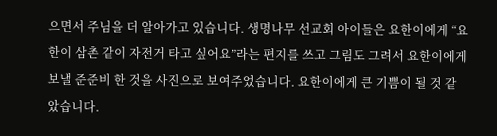으면서 주님을 더 알아가고 있습니다. 생명나무 선교회 아이들은 요한이에게 “요한이 삼촌 같이 자전거 타고 싶어요”라는 편지를 쓰고 그림도 그려서 요한이에게 보낼 준준비 한 것을 사진으로 보여주었습니다. 요한이에게 큰 기쁨이 될 것 같았습니다.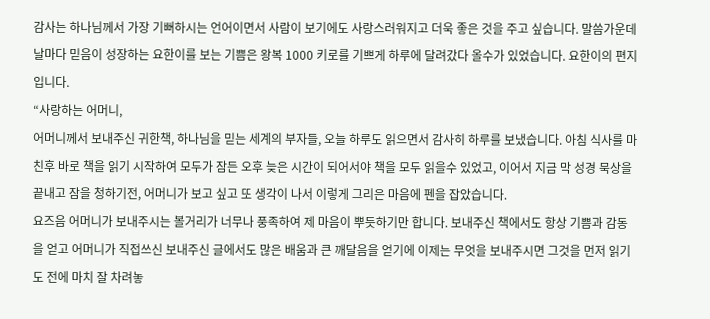감사는 하나님께서 가장 기뻐하시는 언어이면서 사람이 보기에도 사랑스러워지고 더욱 좋은 것을 주고 싶습니다. 말씀가운데 날마다 믿음이 성장하는 요한이를 보는 기쁨은 왕복 1000 키로를 기쁘게 하루에 달려갔다 올수가 있었습니다. 요한이의 편지입니다.
“사랑하는 어머니,
어머니께서 보내주신 귀한책, 하나님을 믿는 세계의 부자들, 오늘 하루도 읽으면서 감사히 하루를 보냈습니다. 아침 식사를 마친후 바로 책을 읽기 시작하여 모두가 잠든 오후 늦은 시간이 되어서야 책을 모두 읽을수 있었고, 이어서 지금 막 성경 묵상을 끝내고 잠을 청하기전, 어머니가 보고 싶고 또 생각이 나서 이렇게 그리은 마음에 펜을 잡았습니다.
요즈음 어머니가 보내주시는 볼거리가 너무나 풍족하여 제 마음이 뿌듯하기만 합니다. 보내주신 책에서도 항상 기쁨과 감동을 얻고 어머니가 직접쓰신 보내주신 글에서도 많은 배움과 큰 깨달음을 얻기에 이제는 무엇을 보내주시면 그것을 먼저 읽기도 전에 마치 잘 차려놓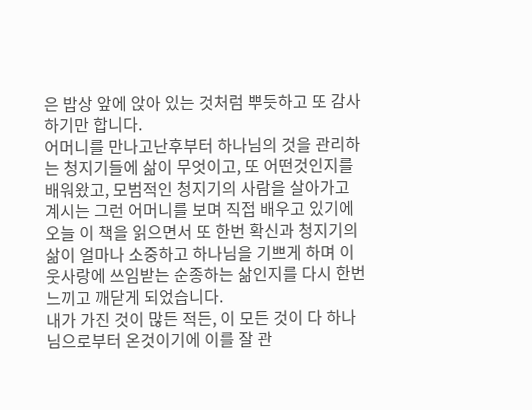은 밥상 앞에 앉아 있는 것처럼 뿌듯하고 또 감사하기만 합니다.
어머니를 만나고난후부터 하나님의 것을 관리하는 청지기들에 삶이 무엇이고, 또 어떤것인지를 배워왔고, 모범적인 청지기의 사람을 살아가고 계시는 그런 어머니를 보며 직접 배우고 있기에 오늘 이 책을 읽으면서 또 한번 확신과 청지기의 삶이 얼마나 소중하고 하나님을 기쁘게 하며 이웃사랑에 쓰임받는 순종하는 삶인지를 다시 한번 느끼고 깨닫게 되었습니다.
내가 가진 것이 많든 적든, 이 모든 것이 다 하나님으로부터 온것이기에 이를 잘 관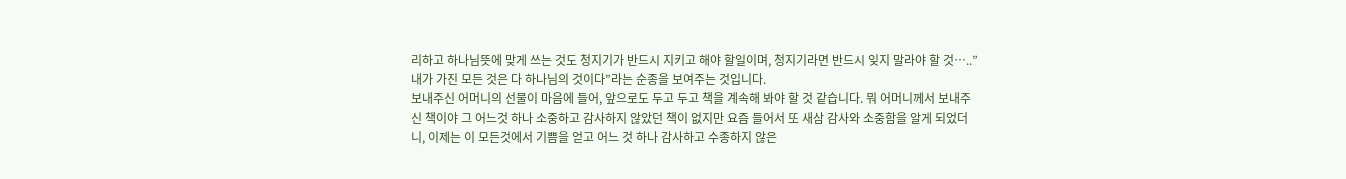리하고 하나님뜻에 맞게 쓰는 것도 청지기가 반드시 지키고 해야 할일이며, 청지기라면 반드시 잊지 말라야 할 것…..”내가 가진 모든 것은 다 하나님의 것이다”라는 순종을 보여주는 것입니다.
보내주신 어머니의 선물이 마음에 들어, 앞으로도 두고 두고 책을 계속해 봐야 할 것 같습니다. 뭐 어머니께서 보내주신 책이야 그 어느것 하나 소중하고 감사하지 않았던 책이 없지만 요즘 들어서 또 새삼 감사와 소중함을 알게 되었더니, 이제는 이 모든것에서 기쁨을 얻고 어느 것 하나 감사하고 수종하지 않은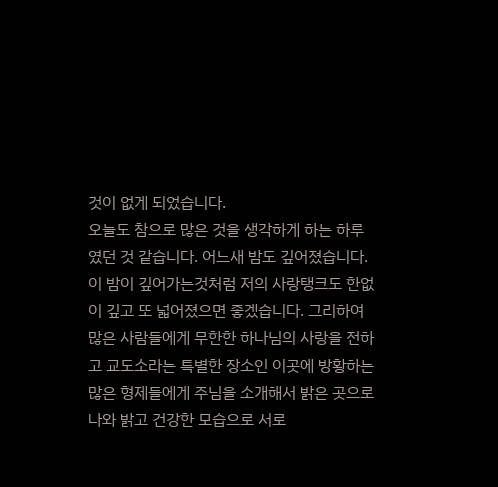것이 없게 되었습니다.
오늘도 참으로 많은 것을 생각하게 하는 하루 였던 것 같습니다. 어느새 밤도 깊어졌습니다. 이 밤이 깊어가는것처럼 저의 사랑탱크도 한없이 깊고 또 넓어졌으면 좋겠습니다. 그리하여 많은 사람들에게 무한한 하나님의 사랑을 전하고 교도소라는 특별한 장소인 이곳에 방황하는 많은 형제들에게 주님을 소개해서 밝은 곳으로 나와 밝고 건강한 모습으로 서로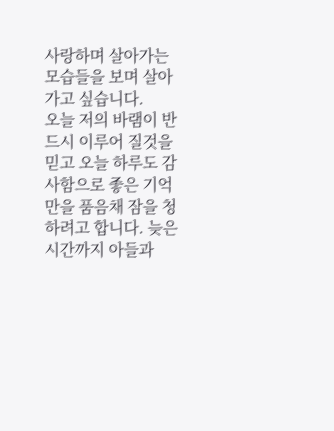사랑하며 살아가는 모습들을 보며 살아가고 싶습니다.
오늘 저의 바램이 반드시 이루어 질것을 믿고 오늘 하루도 감사함으로 좋은 기억만을 품음채 잠을 청하려고 합니다. 늦은 시간까지 아들과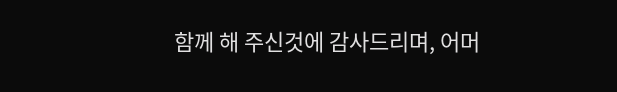함께 해 주신것에 감사드리며, 어머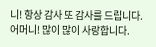니! 항상 감사 또 감사를 드립니다. 어머니! 많이 많이 사랑합니다.